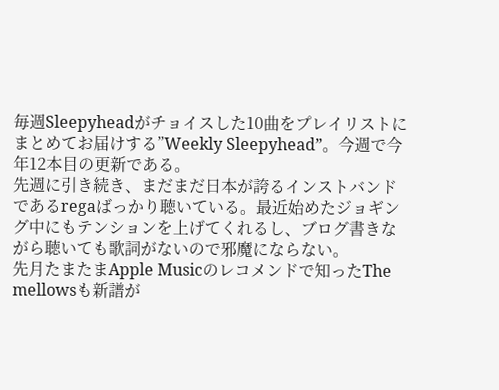毎週Sleepyheadがチョイスした10曲をプレイリストにまとめてお届けする”Weekly Sleepyhead”。今週で今年12本目の更新である。
先週に引き続き、まだまだ日本が誇るインストバンドであるregaばっかり聴いている。最近始めたジョギング中にもテンションを上げてくれるし、ブログ書きながら聴いても歌詞がないので邪魔にならない。
先月たまたまApple Musicのレコメンドで知ったThe mellowsも新譜が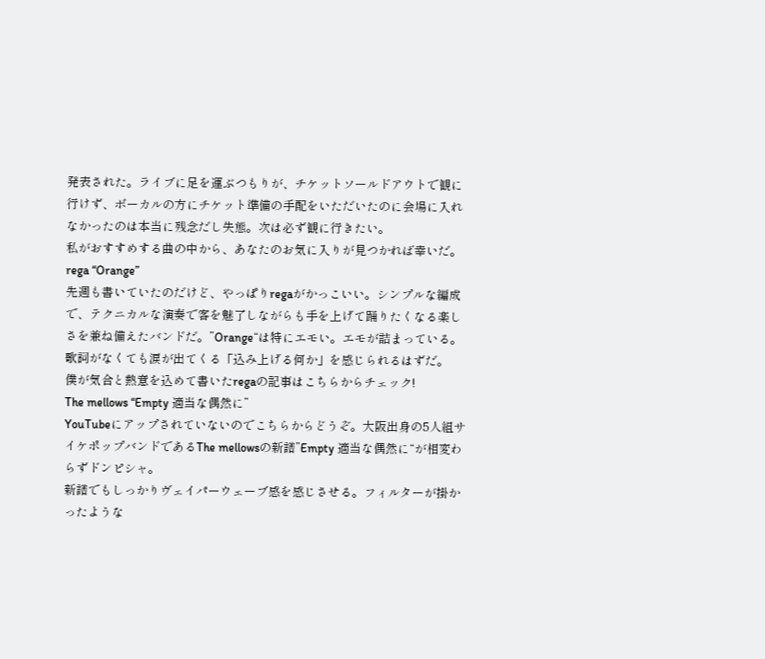発表された。ライブに足を運ぶつもりが、チケットソールドアウトで観に行けず、ボーカルの方にチケット準備の手配をいただいたのに会場に入れなかったのは本当に残念だし失態。次は必ず観に行きたい。
私がおすすめする曲の中から、あなたのお気に入りが見つかれば幸いだ。
rega “Orange”
先週も書いていたのだけど、やっぱりregaがかっこいい。シンプルな編成で、テクニカルな演奏で客を魅了しながらも手を上げて踊りたくなる楽しさを兼ね備えたバンドだ。”Orange“は特にエモい。エモが詰まっている。歌詞がなくても涙が出てくる「込み上げる何か」を感じられるはずだ。
僕が気合と熱意を込めて書いたregaの記事はこちらからチェック!
The mellows “Empty 適当な偶然に”
YouTubeにアップされていないのでこちらからどうぞ。大阪出身の5人組サイケポップバンドであるThe mellowsの新譜”Empty 適当な偶然に“が相変わらずドンピシャ。
新譜でもしっかりヴェイパーウェーブ感を感じさせる。フィルターが掛かったような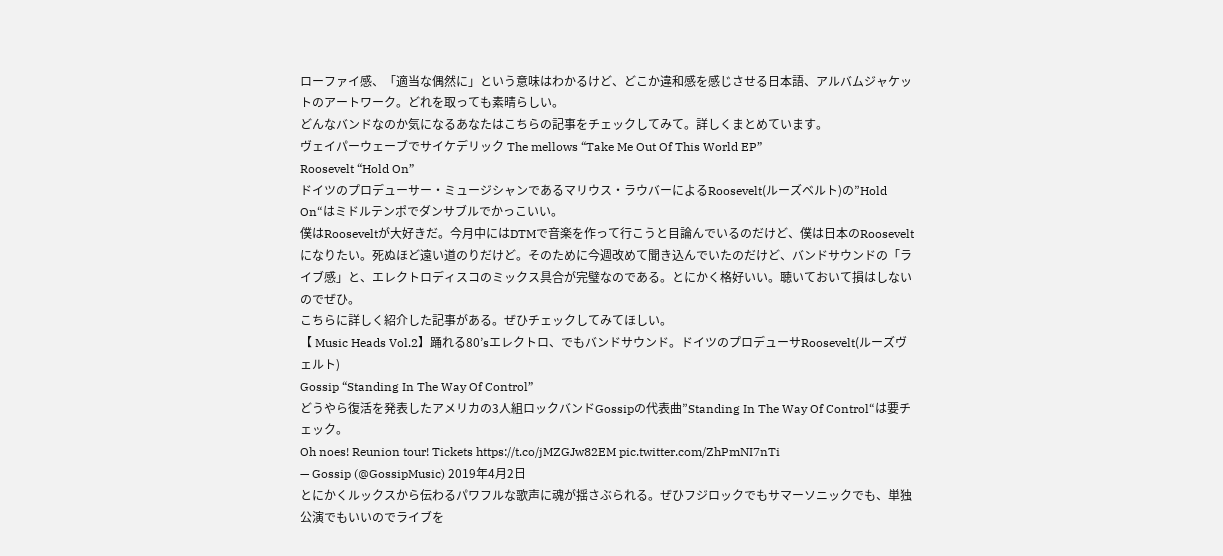ローファイ感、「適当な偶然に」という意味はわかるけど、どこか違和感を感じさせる日本語、アルバムジャケットのアートワーク。どれを取っても素晴らしい。
どんなバンドなのか気になるあなたはこちらの記事をチェックしてみて。詳しくまとめています。
ヴェイパーウェーブでサイケデリック The mellows “Take Me Out Of This World EP”
Roosevelt “Hold On”
ドイツのプロデューサー・ミュージシャンであるマリウス・ラウバーによるRoosevelt(ルーズベルト)の”Hold On“はミドルテンポでダンサブルでかっこいい。
僕はRooseveltが大好きだ。今月中にはDTMで音楽を作って行こうと目論んでいるのだけど、僕は日本のRooseveltになりたい。死ぬほど遠い道のりだけど。そのために今週改めて聞き込んでいたのだけど、バンドサウンドの「ライブ感」と、エレクトロディスコのミックス具合が完璧なのである。とにかく格好いい。聴いておいて損はしないのでぜひ。
こちらに詳しく紹介した記事がある。ぜひチェックしてみてほしい。
【 Music Heads Vol.2】踊れる80’sエレクトロ、でもバンドサウンド。ドイツのプロデューサRoosevelt(ルーズヴェルト)
Gossip “Standing In The Way Of Control”
どうやら復活を発表したアメリカの3人組ロックバンドGossipの代表曲”Standing In The Way Of Control“は要チェック。
Oh noes! Reunion tour! Tickets https://t.co/jMZGJw82EM pic.twitter.com/ZhPmNI7nTi
— Gossip (@GossipMusic) 2019年4月2日
とにかくルックスから伝わるパワフルな歌声に魂が揺さぶられる。ぜひフジロックでもサマーソニックでも、単独公演でもいいのでライブを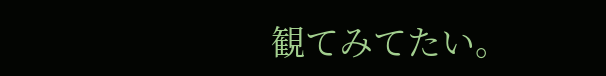観てみてたい。